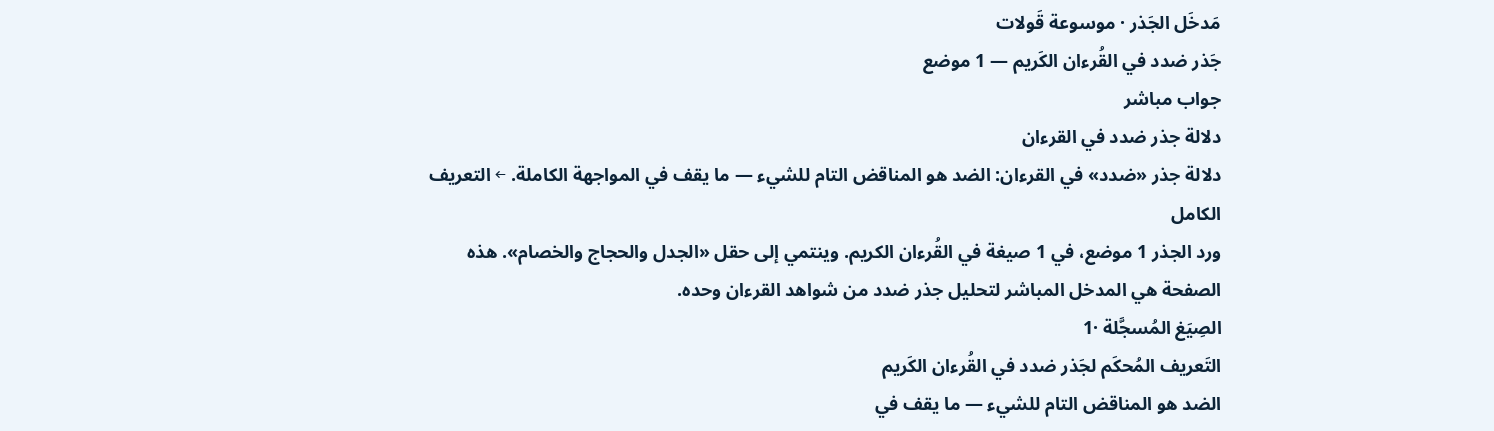مَدخَل الجَذر · موسوعة قَولات
جَذر ضدد في القُرءان الكَريم — 1 موضع
جواب مباشر
دلالة جذر ضدد في القرءان
دلالة جذر «ضدد» في القرءان: الضد هو المناقض التام للشيء — ما يقف في المواجهة الكاملة. ← التعريف الكامل
ورد الجذر 1 موضع، في 1 صيغة في القُرءان الكريم. وينتمي إلى حقل «الجدل والحجاج والخصام». هذه الصفحة هي المدخل المباشر لتحليل جذر ضدد من شواهد القرءان وحده.
الصِيَغ المُسجَّلة ·1
التَعريف المُحكَم لجَذر ضدد في القُرءان الكَريم
الضد هو المناقض التام للشيء — ما يقف في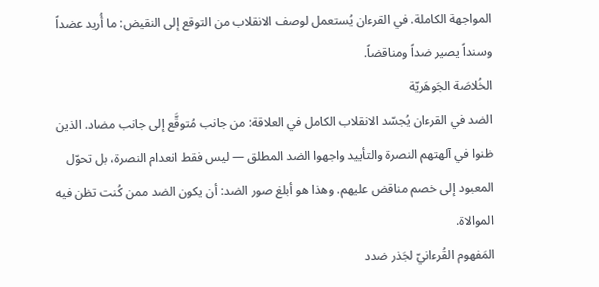المواجهة الكاملة. في القرءان يُستعمل لوصف الانقلاب من التوقع إلى النقيض: ما أُريد عضداً وسنداً يصير ضداً ومناقضاً.
الخُلاصَة الجَوهَريّة
الضد في القرءان يُجسّد الانقلاب الكامل في العلاقة: من جانب مُتوقَّع إلى جانب مضاد. الذين ظنوا في آلهتهم النصرة والتأييد واجهوا الضد المطلق — ليس فقط انعدام النصرة، بل تحوّل المعبود إلى خصم مناقض عليهم. وهذا هو أبلغ صور الضد: أن يكون الضد ممن كُنت تظن فيه الموالاة.
المَفهوم القُرءانيّ لجَذر ضدد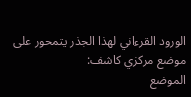الورود القرءاني لهذا الجذر يتمحور على موضع مركزي كاشف:
الموضع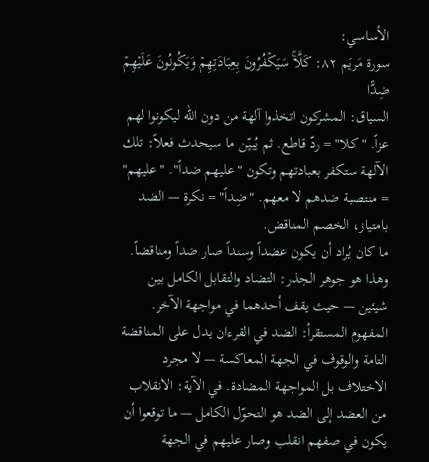الأساسي:
سورة مَريَم ٨٢: كَلَّاۚ سَيَكۡفُرُونَ بِعِبَادَتِهِمۡ وَيَكُونُونَ عَلَيۡهِمۡ ضِدًّا
السياق: المشركون اتخذوا آلهة من دون الله ليكونوا لهم عزاً. "كلا" = ردّ قاطع. ثم يُبيّن ما سيحدث فعلاً: تلك الآلهة ستكفر بعبادتهم وتكون "عليهم ضداً". "عليهم" = منتصبة ضدهم لا معهم. "ضِداً" = نكرة — الضد بامتياز، الخصم المناقض.
ما كان يُراد أن يكون عضداً وسنداً صار ضداً ومناقضاً. وهذا هو جوهر الجذر: التضاد والتقابل الكامل بين شيئين — حيث يقف أحدهما في مواجهة الآخر.
المفهوم المستقرأ: الضد في القرءان يدل على المناقضة التامة والوقوف في الجهة المعاكسة — لا مجرد الاختلاف بل المواجهة المضادة. في الآية: الانقلاب من العضد إلى الضد هو التحوّل الكامل — ما توقعوا أن يكون في صفهم انقلب وصار عليهم في الجهة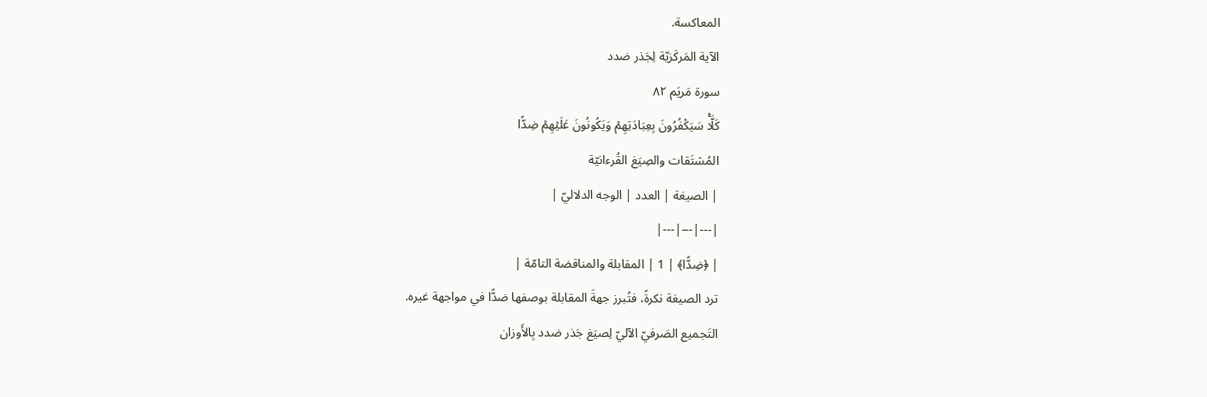المعاكسة.
الآية المَركَزيّة لِجَذر ضدد
سورة مَريَم ٨٢
كَلَّاۚ سَيَكۡفُرُونَ بِعِبَادَتِهِمۡ وَيَكُونُونَ عَلَيۡهِمۡ ضِدًّا
المُشتَقات والصِيَغ القُرءانيّة
| الصيغة | العدد | الوجه الدلاليّ |
|---|---|---|
| ﴿ضِدًّا﴾ | 1 | المقابلة والمناقضة التامّة |
ترد الصيغة نكرةً، فتُبرز جهةَ المقابلة بوصفها ضدًّا في مواجهة غيره.
التَجميع الصَرفيّ الآليّ لِصيَغ جَذر ضدد بِالأَوزان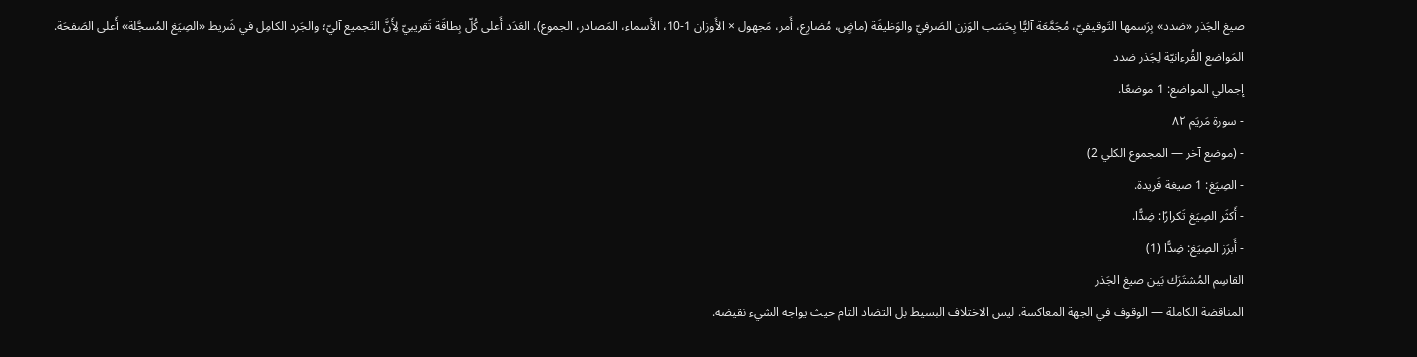صيغ الجَذر «ضدد» بِرَسمها التَوقيفيّ، مُجَمَّعَة آليًّا بِحَسَب الوَزن الصَرفيّ والوَظيفَة (ماضٍ، مُضارِع، أَمر، مَجهول × الأَوزان 1-10، الأَسماء، المَصادر، الجموع). العَدَد أَعلى كُلّ بِطاقَة تَقريبيّ لِأَنَّ التَجميع آليّ؛ والجَرد الكامِل في شَريط «الصِيَغ المُسجَّلة» أَعلى الصَفحَة.
المَواضع القُرءانيّة لِجَذر ضدد
إجمالي المواضع: 1 موضعًا.
- سورة مَريَم ٨٢
- (موضع آخر — المجموع الكلي 2)
- الصِيَغ: 1 صيغة فَريدة.
- أَكثَر الصِيَغ تَكرارًا: ضِدًّا.
- أَبرَز الصِيَغ: ضِدًّا (1)
القاسِم المُشتَرَك بَين صيغ الجَذر
المناقضة الكاملة — الوقوف في الجهة المعاكسة. ليس الاختلاف البسيط بل التضاد التام حيث يواجه الشيء نقيضه.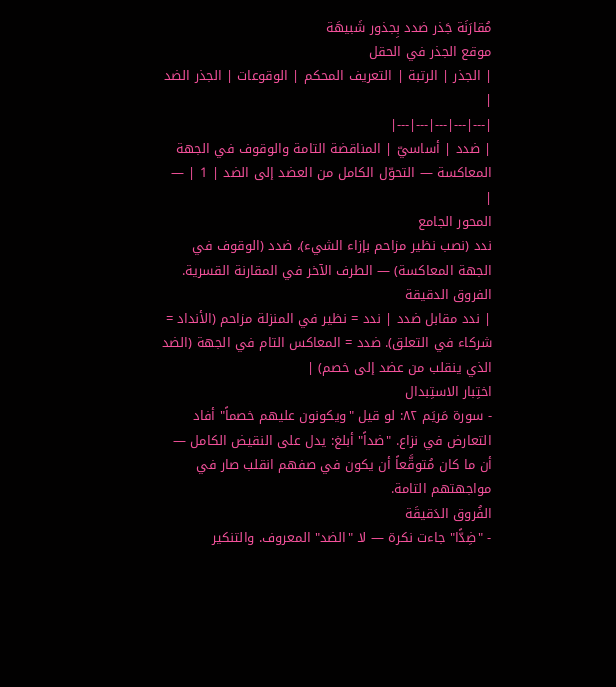مُقارَنَة جَذر ضدد بِجذور شَبيهَة
موقع الجذر في الحقل
| الجذر | الرتبة | التعريف المحكم | الوقوعات | الجذر الضد |
|---|---|---|---|---|
| ضدد | أساسيّ | المناقضة التامة والوقوف في الجهة المعاكسة — التحوّل الكامل من العضد إلى الضد | 1 | — |
المحور الجامع
ندد (نصب نظير مزاحم بإزاء الشيء)، ضدد (الوقوف في الجهة المعاكسة) — الطرف الآخر في المقارنة القسرية.
الفروق الدقيقة
| ندد مقابل ضدد | ندد = نظير في المنزلة مزاحم (الأنداد = شركاء في التعلق). ضدد = المعاكس التام في الجهة (الضد الذي ينقلب من عضد إلى خصم) |
اختِبار الاستِبدال
- سورة مَريَم ٨٢: لو قيل "ويكونون عليهم خصماً" أفاد التعارض في نزاع. "ضداً" أبلغ: يدل على النقيض الكامل — أن ما كان مُتوقَّعاً أن يكون في صفهم انقلب صار في مواجهتهم التامة.
الفُروق الدَقيقَة
- "ضِدًّا" جاءت نكرة — لا "الضد" المعروف. والتنكير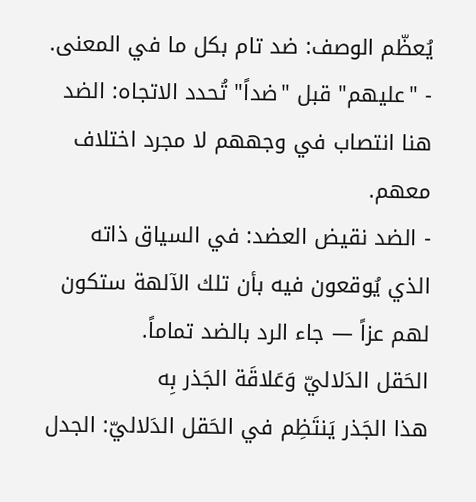يُعظّم الوصف: ضد تام بكل ما في المعنى.
- "عليهم" قبل "ضداً" تُحدد الاتجاه: الضد هنا انتصاب في وجههم لا مجرد اختلاف معهم.
- الضد نقيض العضد: في السياق ذاته الذي يُوقعون فيه بأن تلك الآلهة ستكون لهم عزاً — جاء الرد بالضد تماماً.
الحَقل الدَلاليّ وَعَلاقَة الجَذر بِه
هذا الجَذر يَنتَظِم في الحَقل الدَلاليّ: الجدل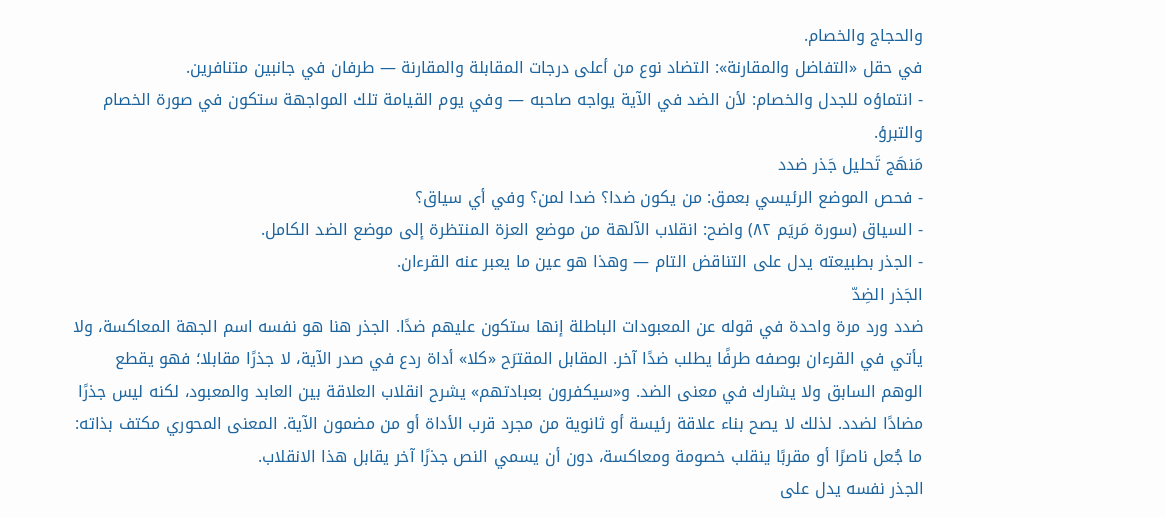والحجاج والخصام.
في حقل «التفاضل والمقارنة»: التضاد نوع من أعلى درجات المقابلة والمقارنة — طرفان في جانبين متنافرين.
- انتماؤه للجدل والخصام: لأن الضد في الآية يواجه صاحبه — وفي يوم القيامة تلك المواجهة ستكون في صورة الخصام والتبرؤ.
مَنهَج تَحليل جَذر ضدد
- فحص الموضع الرئيسي بعمق: من يكون ضدا؟ ضدا لمن؟ وفي أي سياق؟
- السياق (سورة مَريَم ٨٢) واضح: انقلاب الآلهة من موضع العزة المنتظرة إلى موضع الضد الكامل.
- الجذر بطبيعته يدل على التناقض التام — وهذا هو عين ما يعبر عنه القرءان.
الجَذر الضِدّ
ضدد ورد مرة واحدة في قوله عن المعبودات الباطلة إنها ستكون عليهم ضدًا. الجذر هنا هو نفسه اسم الجهة المعاكسة، ولا يأتي في القرءان بوصفه طرفًا يطلب ضدًا آخر. المقابل المقترَح «كلا» أداة ردع في صدر الآية، لا جذرًا مقابلا؛ فهو يقطع الوهم السابق ولا يشارك في معنى الضد. و«سيكفرون بعبادتهم» يشرح انقلاب العلاقة بين العابد والمعبود، لكنه ليس جذرًا مضادًا لضدد. لذلك لا يصح بناء علاقة رئيسة أو ثانوية من مجرد قرب الأداة أو من مضمون الآية. المعنى المحوري مكتف بذاته: ما جُعل ناصرًا أو مقربًا ينقلب خصومة ومعاكسة، دون أن يسمي النص جذرًا آخر يقابل هذا الانقلاب.
الجذر نفسه يدل على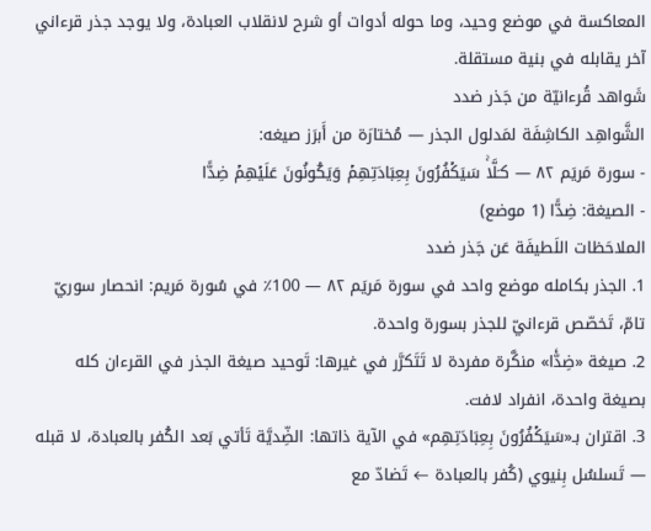المعاكسة في موضع وحيد، وما حوله أدوات أو شرح لانقلاب العبادة، ولا يوجد جذر قرءاني آخر يقابله في بنية مستقلة.
شَواهد قُرءانيّة من جَذر ضدد
الشَّواهِد الكاشِفَة لمَدلول الجذر — مُختارَة من أَبرَز صيغه:
- سورة مَريَم ٨٢ — كـَلَّاۚ سَيَكۡفُرُونَ بِعِبَادَتِهِمۡ وَيَكُونُونَ عَلَيۡهِمۡ ضِدًّا
- الصيغة: ضِدًّا (1 موضع)
الملاحَظات اللَطيفَة عَن جَذر ضدد
1. الجذر بكامله موضع واحد في سورة مَريَم ٨٢ — 100٪ في سُورة مَريم: انحصار سوريّ تامّ، تَخصّص قرءانيّ للجذر بسورة واحدة.
2. صيغة «ضِدّٗا» منكَّرة مفردة لا تَتَكرَّر في غيرها: تَوحيد صيغة الجذر في القرءان كله بصيغة واحدة، انفراد لافت.
3. اقتران بـ«سَيَكۡفُرُونَ بِعِبَادَتِهِم» في الآية ذاتها: الضِّديَّة تَأتي بَعد الكُفر بالعبادة، لا قبله — تَسلسُل بِنيوي (كُفر بالعبادة ← تَضادّ مع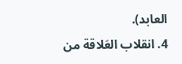العابد).
4. انقلاب العَلاقة من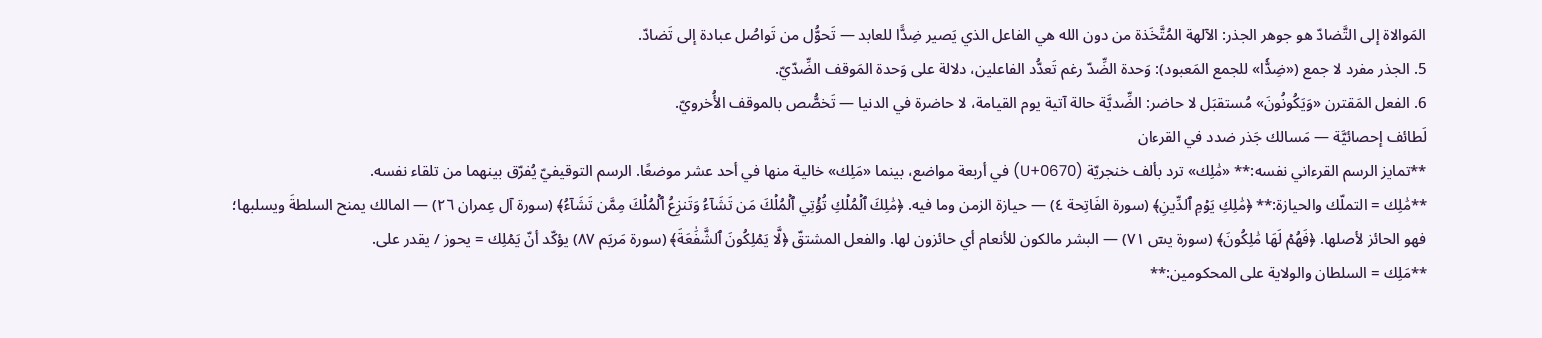المَوالاة إلى التَّضادّ هو جوهر الجذر: الآلهة المُتَّخَذة من دون الله هي الفاعل الذي يَصير ضِدًّا للعابد — تَحوُّل من تَواصُل عبادة إلى تَضادّ.
5. الجذر مفرد لا جمع («ضِدّٗا» للجمع المَعبود): وَحدة الضِّدّ رغم تَعدُّد الفاعلين، دلالة على وَحدة المَوقف الضِّدّيّ.
6. الفعل المَقترن «وَيَكُونُونَ» مُستقبَل لا حاضر: الضِّديَّة حالة آتية يوم القيامة، لا حاضرة في الدنيا — تَخصُّص بالموقف الأُخرويّ.
لَطائف إحصائيَّة — مَسالك جَذر ضدد في القرءان
**تمايز الرسم القرءاني نفسه:** «مَٰلِك» ترد بألف خنجريّة (U+0670) في أربعة مواضع، بينما «مَلِك» خالية منها في أحد عشر موضعًا. الرسم التوقيفيّ يُفرّق بينهما من تلقاء نفسه.
**مَٰلِك = التملّك والحيازة:** ﴿مَٰلِكِ يَوۡمِ ٱلدِّينِ﴾ (سورة الفَاتِحة ٤) — حيازة الزمن وما فيه. ﴿مَٰلِكَ ٱلۡمُلۡكِ تُؤۡتِي ٱلۡمُلۡكَ مَن تَشَآءُ وَتَنزِعُ ٱلۡمُلۡكَ مِمَّن تَشَآءُ﴾ (سورة آل عِمران ٢٦) — المالك يمنح السلطةَ ويسلبها؛ فهو الحائز لأصلها. ﴿فَهُمۡ لَهَا مَٰلِكُونَ﴾ (سورة يسٓ ٧١) — البشر مالكون للأنعام أي حائزون لها. والفعل المشتقّ ﴿لَّا يَمۡلِكُونَ ٱلشَّفَٰعَةَ﴾ (سورة مَريَم ٨٧) يؤكّد أنّ يَمۡلِك = يحوز / يقدر على.
**مَلِك = السلطان والولاية على المحكومين:**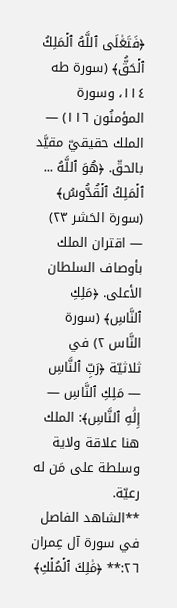﴿فَتَعَٰلَى ٱللَّهُ ٱلۡمَلِكُ ٱلۡحَقُّ﴾ (سورة طه ١١٤، وسورة المؤمنُون ١١٦) — الملك حقيقيّ مقيَّد بالحقّ. ﴿هُوَ ٱللَّهُ ... ٱلۡمَلِكُ ٱلۡقُدُّوسُ﴾ (سورة الحَشر ٢٣) — اقتران الملك بأوصاف السلطان الأعلى. ﴿مَلِكِ ٱلنَّاسِ﴾ (سورة النَّاس ٢) في ثلاثيّة ﴿رَبِّ ٱلنَّاسِ — مَلِكِ ٱلنَّاسِ — إِلَٰهِ ٱلنَّاسِ﴾: الملك هنا علاقة ولاية وسلطة على مَن له رعيّة.
**الشاهد الفاصل في سورة آل عِمران ٢٦:** ﴿مَٰلِكَ ٱلۡمُلۡكِ﴾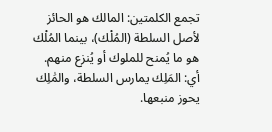تجمع الكلمتين: المالك هو الحائز لأصل السلطة (المُلْك)، بينما المُلْك هو ما يُمنح للملوك أو يُنزع منهم. أي: المَلِك يمارس السلطة، والمَٰلِك يحوز منبعها.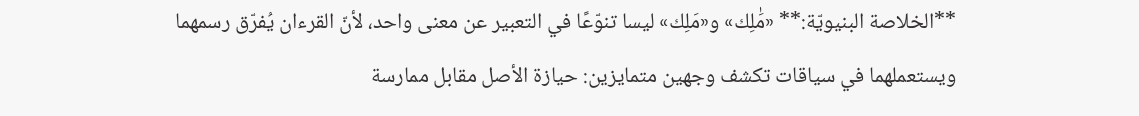**الخلاصة البنيويّة:** «مَٰلِك» و«مَلِك» ليسا تنوّعًا في التعبير عن معنى واحد، لأنّ القرءان يُفرّق رسمهما ويستعملهما في سياقات تكشف وجهين متمايزين: حيازة الأصل مقابل ممارسة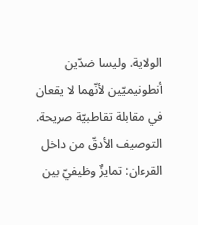الولاية. وليسا ضدّين أنطونيميّين لأنّهما لا يقعان في مقابلة تقاطبيّة صريحة. التوصيف الأدقّ من داخل القرءان: تمايزٌ وظيفيّ بين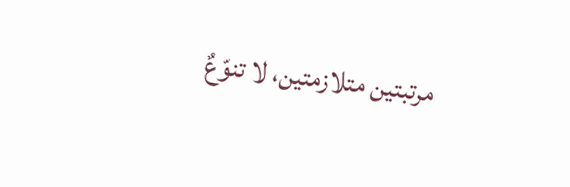مرتبتين متلازمتين، لا تنوّعٌ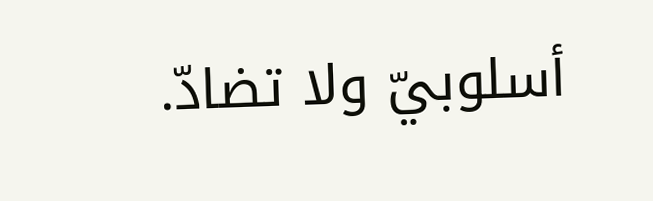أسلوبيّ ولا تضادّ.